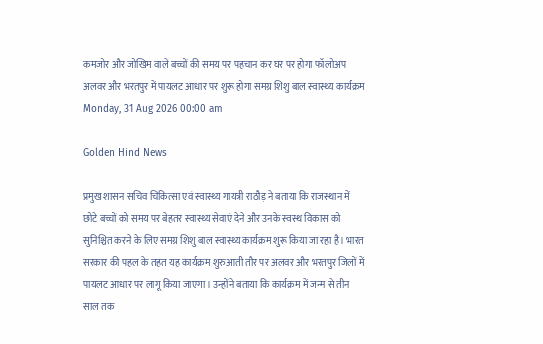कमजोर और जोखिम वाले बच्चों की समय पर पहचान कर घर पर होगा फॉलोअप अलवर और भरतपुर में पायलट आधार पर शुरू होगा समग्र शिशु बाल स्वास्थ्य कार्यक्रम
Monday, 31 Aug 2026 00:00 am

Golden Hind News

प्रमुख शासन सचिव चिकित्सा एवं स्वास्थ्य गायत्री राठौड़ ने बताया कि राजस्थान में छोटे बच्चों को समय पर बेहतर स्वास्थ्य सेवाएं देने और उनके स्वस्थ विकास को सुनिश्चित करने के लिए समग्र शिशु बाल स्वास्थ्य कार्यक्रम शुरू किया जा रहा है। भारत सरकार की पहल के तहत यह कार्यक्रम शुरुआती तौर पर अलवर और भरतपुर जिलों में पायलट आधार पर लागू किया जाएगा। उन्होंने बताया कि कार्यक्रम में जन्म से तीन साल तक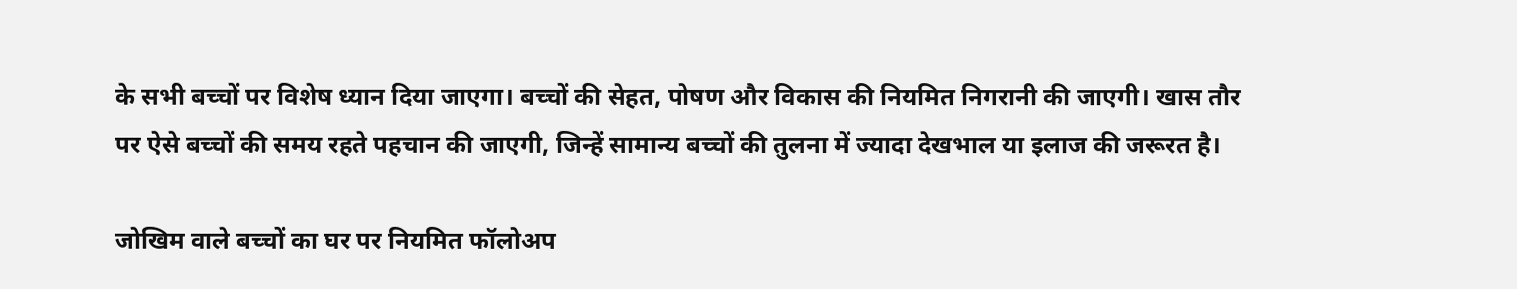के सभी बच्चों पर विशेष ध्यान दिया जाएगा। बच्चों की सेहत, पोषण और विकास की नियमित निगरानी की जाएगी। खास तौर पर ऐसे बच्चों की समय रहते पहचान की जाएगी, जिन्हें सामान्य बच्चों की तुलना में ज्यादा देखभाल या इलाज की जरूरत है।

जोखिम वाले बच्चों का घर पर नियमित फॉलोअप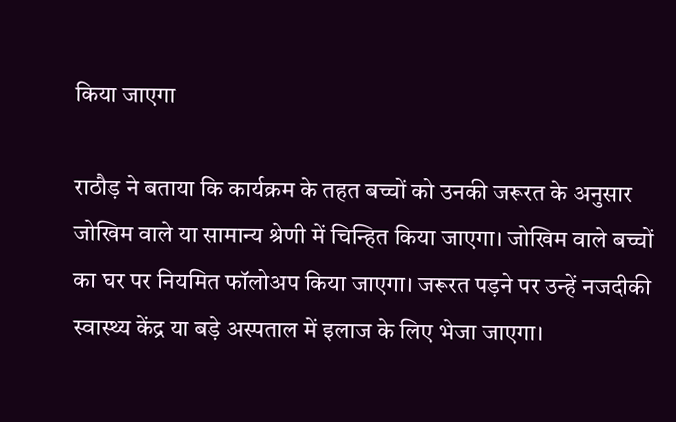किया जाएगा

राठौड़ ने बताया कि कार्यक्रम के तहत बच्चों को उनकी जरूरत के अनुसार जोखिम वाले या सामान्य श्रेणी में चिन्हित किया जाएगा। जोखिम वाले बच्चों का घर पर नियमित फॉलोअप किया जाएगा। जरूरत पड़ने पर उन्हें नजदीकी स्वास्थ्य केंद्र या बड़े अस्पताल में इलाज के लिए भेजा जाएगा।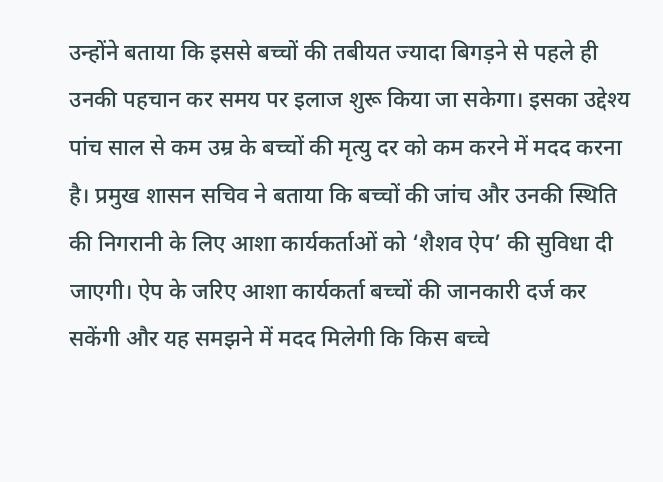उन्होंने बताया कि इससे बच्चों की तबीयत ज्यादा बिगड़ने से पहले ही उनकी पहचान कर समय पर इलाज शुरू किया जा सकेगा। इसका उद्देश्य पांच साल से कम उम्र के बच्चों की मृत्यु दर को कम करने में मदद करना है। प्रमुख शासन सचिव ने बताया कि बच्चों की जांच और उनकी स्थिति की निगरानी के लिए आशा कार्यकर्ताओं को ‘शैशव ऐप’ की सुविधा दी जाएगी। ऐप के जरिए आशा कार्यकर्ता बच्चों की जानकारी दर्ज कर सकेंगी और यह समझने में मदद मिलेगी कि किस बच्चे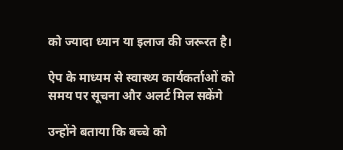को ज्यादा ध्यान या इलाज की जरूरत है।

ऐप के माध्यम से स्वास्थ्य कार्यकर्ताओं को समय पर सूचना और अलर्ट मिल सकेंगे

उन्होंने बताया कि बच्चे को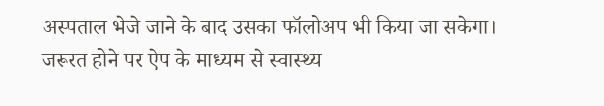अस्पताल भेजे जाने के बाद उसका फॉलोअप भी किया जा सकेगा। जरूरत होने पर ऐप के माध्यम से स्वास्थ्य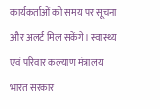कार्यकर्ताओं को समय पर सूचना और अलर्ट मिल सकेंगे। स्वास्थ्य एवं परिवार कल्याण मंत्रालय भारत सरकार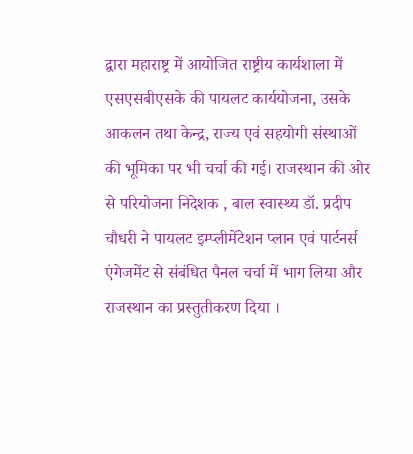द्वारा महाराष्ट्र में आयोजित राष्ट्रीय कार्यशाला में एसएसबीएसके की पायलट कार्ययोजना, उसके आकलन तथा केन्द्र, राज्य एवं सहयोगी संस्थाओं की भूमिका पर भी चर्चा की गई। राजस्थान की ओर से परियोजना निदेशक , बाल स्वास्थ्य डॉ. प्रदीप चौधरी ने पायलट इम्प्लीमेंटेशन प्लान एवं पार्टनर्स एंगेजमेंट से संबंधित पैनल चर्चा में भाग लिया और राजस्थान का प्रस्तुतीकरण दिया ।